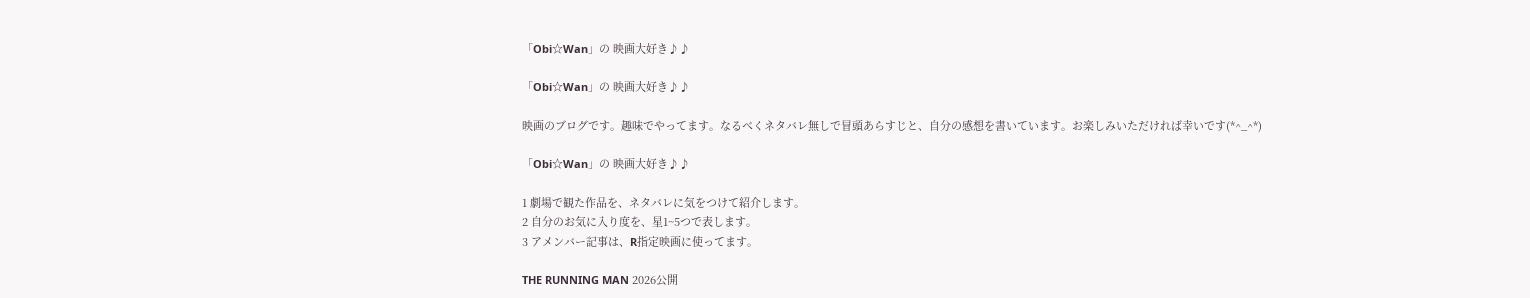「Obi☆Wan」の 映画大好き♪♪

「Obi☆Wan」の 映画大好き♪♪

映画のブログです。趣味でやってます。なるべくネタバレ無しで冒頭あらすじと、自分の感想を書いています。お楽しみいただければ幸いです(*^_^*)

「Obi☆Wan」の 映画大好き♪♪

1 劇場で観た作品を、ネタバレに気をつけて紹介します。
2 自分のお気に入り度を、星1~5つで表します。
3 アメンバー記事は、R指定映画に使ってます。

THE RUNNING MAN 2026公開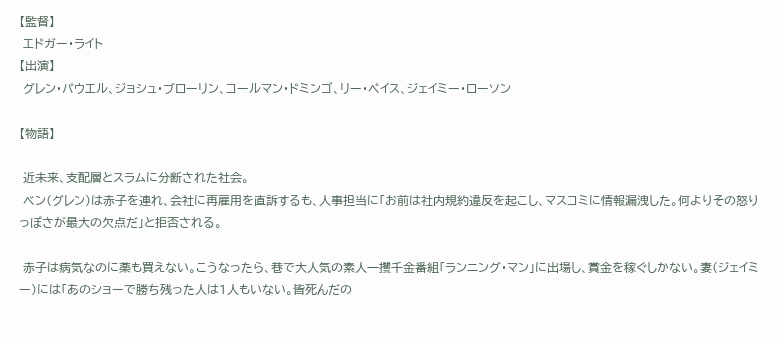【監督】
 エドガー・ライト
【出演】
 グレン・パウエル、ジョシュ・ブローリン、コールマン・ドミンゴ、リー・ペイス、ジェイミー・ローソン

【物語】

 近未来、支配層とスラムに分断された社会。
 ベン(グレン)は赤子を連れ、会社に再雇用を直訴するも、人事担当に「お前は社内規約違反を起こし、マスコミに情報漏洩した。何よりその怒りっぽさが最大の欠点だ」と拒否される。

 赤子は病気なのに薬も買えない。こうなったら、巷で大人気の素人一攫千金番組「ランニング・マン」に出場し、賞金を稼ぐしかない。妻(ジェイミー)には「あのショーで勝ち残った人は1人もいない。皆死んだの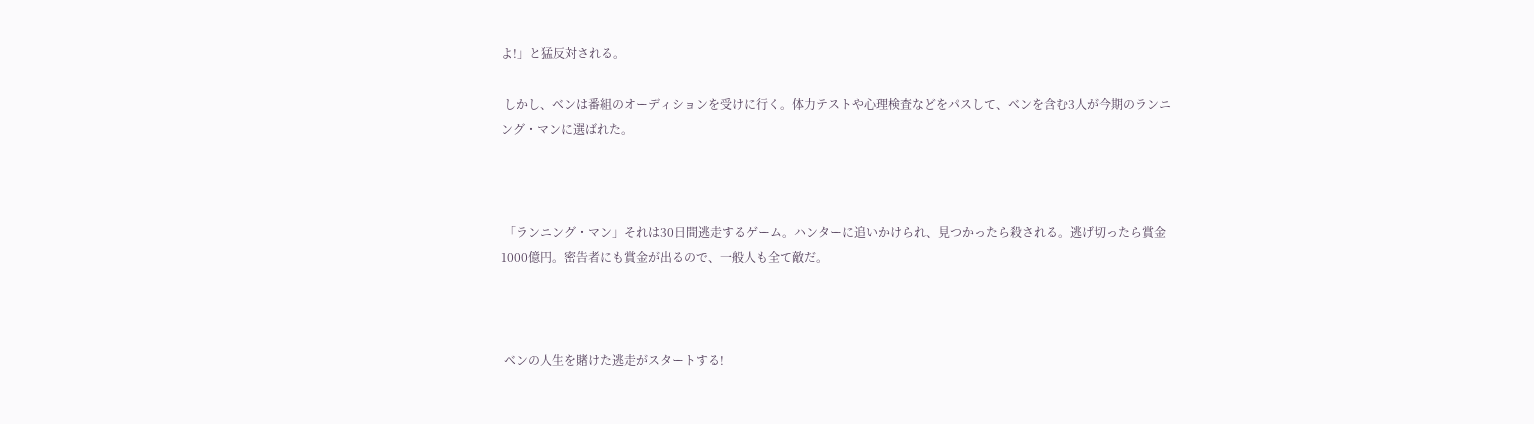よ!」と猛反対される。

 しかし、ベンは番組のオーディションを受けに行く。体力テストや心理検査などをパスして、ベンを含む3人が今期のランニング・マンに選ばれた。



 「ランニング・マン」それは30日間逃走するゲーム。ハンターに追いかけられ、見つかったら殺される。逃げ切ったら賞金1000億円。密告者にも賞金が出るので、一般人も全て敵だ。



 ベンの人生を賭けた逃走がスタートする!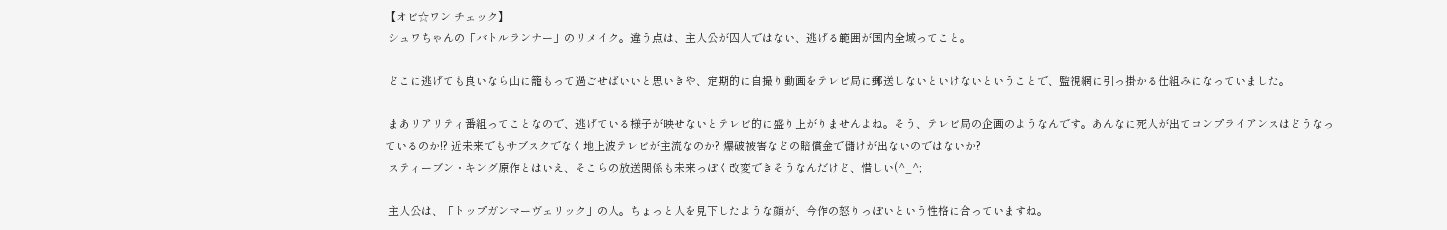【オビ☆ワン チェック】
 シュワちゃんの「バトルランナー」のリメイク。違う点は、主人公が囚人ではない、逃げる範囲が国内全域ってこと。

 どこに逃げても良いなら山に籠もって過ごせばいいと思いきや、定期的に自撮り動画をテレビ局に郵送しないといけないということで、監視網に引っ掛かる仕組みになっていました。

 まあリアリティ番組ってことなので、逃げている様子が映せないとテレビ的に盛り上がりませんよね。そう、テレビ局の企画のようなんです。あんなに死人が出てコンプライアンスはどうなっているのか!? 近未来でもサブスクでなく地上波テレビが主流なのか? 爆破被害などの賠償金で儲けが出ないのではないか?
 スティーブン・キング原作とはいえ、そこらの放送関係も未来っぽく改変できそうなんだけど、惜しい(^_^;

 主人公は、「トップガンマーヴェリック」の人。ちょっと人を見下したような顔が、今作の怒りっぽいという性格に合っていますね。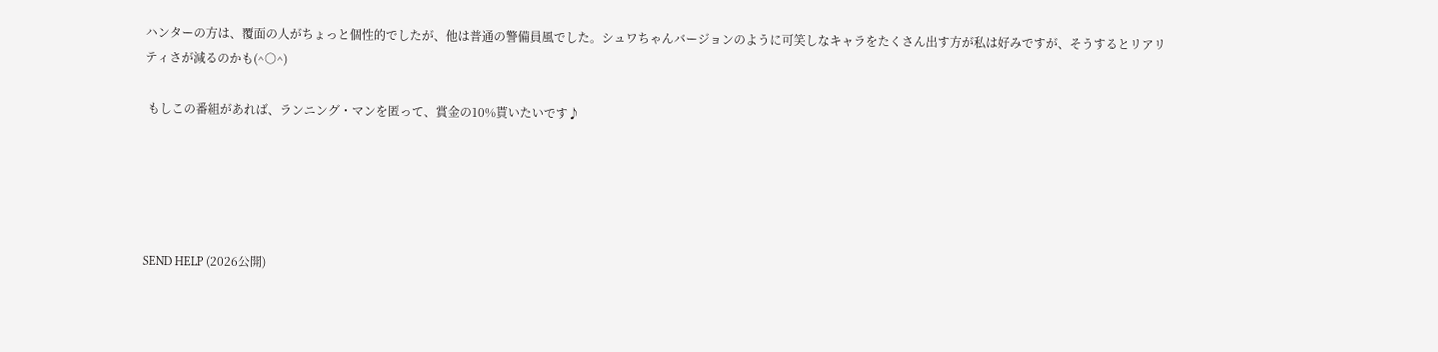ハンターの方は、覆面の人がちょっと個性的でしたが、他は普通の警備員風でした。シュワちゃんバージョンのように可笑しなキャラをたくさん出す方が私は好みですが、そうするとリアリティさが減るのかも(^○^)

 もしこの番組があれば、ランニング・マンを匿って、賞金の10%貰いたいです♪





SEND HELP (2026公開)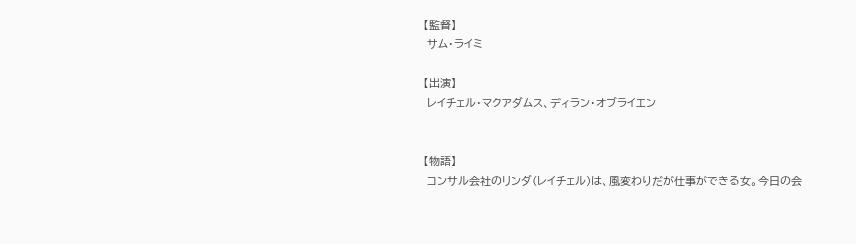【監督】
 サム・ライミ

【出演】
 レイチェル・マクアダムス、ディラン・オブライエン


【物語】
 コンサル会社のリンダ(レイチェル)は、風変わりだが仕事ができる女。今日の会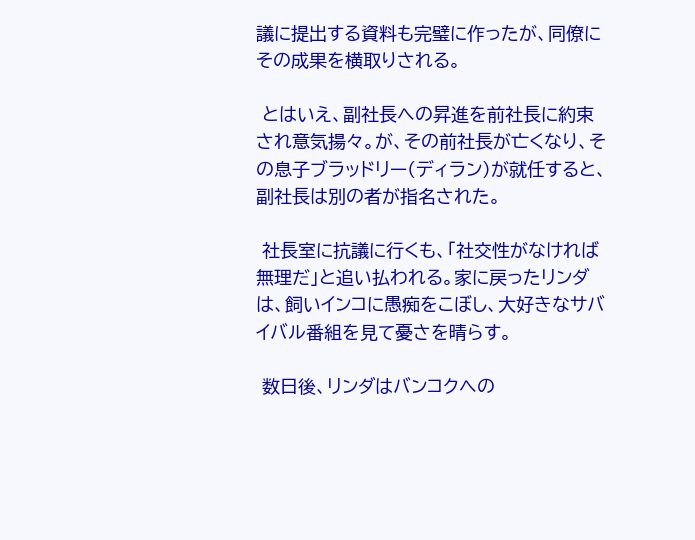議に提出する資料も完璧に作ったが、同僚にその成果を横取りされる。

 とはいえ、副社長への昇進を前社長に約束され意気揚々。が、その前社長が亡くなり、その息子ブラッドリー(ディラン)が就任すると、副社長は別の者が指名された。

 社長室に抗議に行くも、「社交性がなければ無理だ」と追い払われる。家に戻ったリンダは、飼いインコに愚痴をこぼし、大好きなサバイバル番組を見て憂さを晴らす。

 数日後、リンダはバンコクへの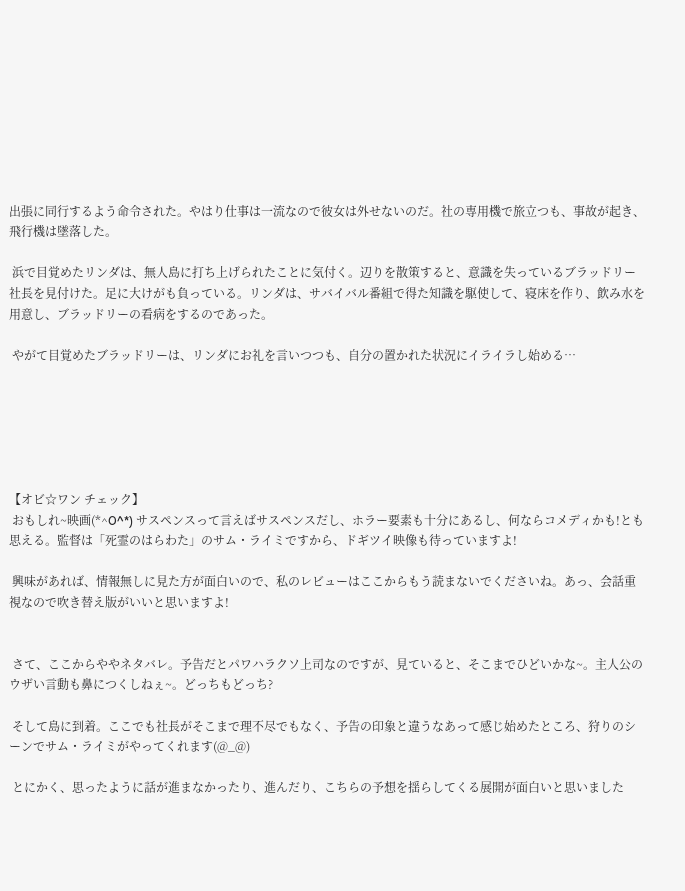出張に同行するよう命令された。やはり仕事は一流なので彼女は外せないのだ。社の専用機で旅立つも、事故が起き、飛行機は墜落した。

 浜で目覚めたリンダは、無人島に打ち上げられたことに気付く。辺りを散策すると、意識を失っているブラッドリー社長を見付けた。足に大けがも負っている。リンダは、サバイバル番組で得た知識を駆使して、寝床を作り、飲み水を用意し、ブラッドリーの看病をするのであった。

 やがて目覚めたブラッドリーは、リンダにお礼を言いつつも、自分の置かれた状況にイライラし始める…






【オビ☆ワン チェック】
 おもしれ~映画(*^O^*) サスペンスって言えばサスペンスだし、ホラー要素も十分にあるし、何ならコメディかも!とも思える。監督は「死霊のはらわた」のサム・ライミですから、ドギツイ映像も待っていますよ!

 興味があれば、情報無しに見た方が面白いので、私のレビューはここからもう読まないでくださいね。あっ、会話重視なので吹き替え版がいいと思いますよ!


 さて、ここからややネタバレ。予告だとパワハラクソ上司なのですが、見ていると、そこまでひどいかな~。主人公のウザい言動も鼻につくしねぇ~。どっちもどっち?

 そして島に到着。ここでも社長がそこまで理不尽でもなく、予告の印象と違うなあって感じ始めたところ、狩りのシーンでサム・ライミがやってくれます(@_@)

 とにかく、思ったように話が進まなかったり、進んだり、こちらの予想を揺らしてくる展開が面白いと思いました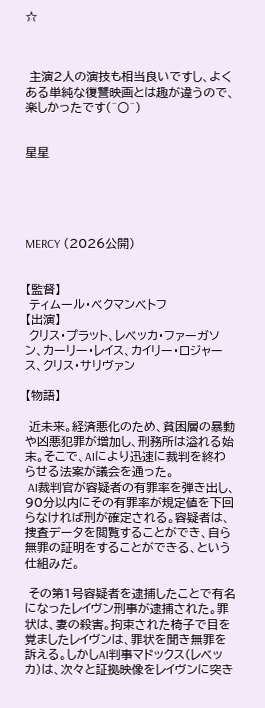☆



 主演2人の演技も相当良いですし、よくある単純な復讐映画とは趣が違うので、楽しかったです(^○^)


星星





MERCY (2026公開)


【監督】
 ティムール・ベクマンベトフ
【出演】
 クリス・プラット、レベッカ・ファーガソン、カーリー・レイス、カイリー・ロジャース、クリス・サリヴァン

【物語】

 近未来。経済悪化のため、貧困層の暴動や凶悪犯罪が増加し、刑務所は溢れる始末。そこで、AIにより迅速に裁判を終わらせる法案が議会を通った。
 AI裁判官が容疑者の有罪率を弾き出し、90分以内にその有罪率が規定値を下回らなければ刑が確定される。容疑者は、捜査データを閲覧することができ、自ら無罪の証明をすることができる、という仕組みだ。

 その第1号容疑者を逮捕したことで有名になったレイヴン刑事が逮捕された。罪状は、妻の殺害。拘束された椅子で目を覚ましたレイヴンは、罪状を聞き無罪を訴える。しかしAI判事マドックス(レベッカ)は、次々と証拠映像をレイヴンに突き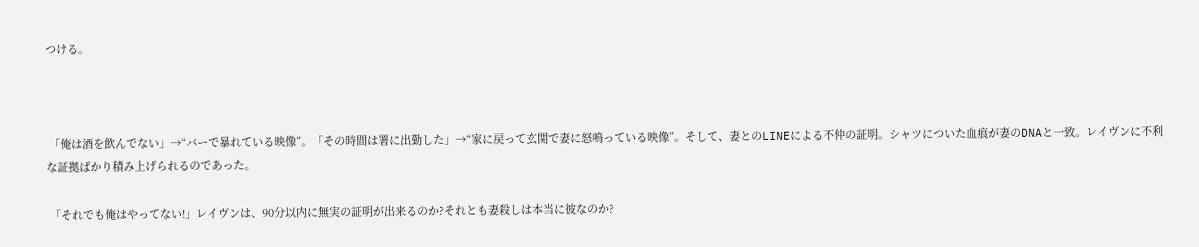つける。



 「俺は酒を飲んでない」→“バーで暴れている映像”。「その時間は署に出勤した」→“家に戻って玄関で妻に怒鳴っている映像”。そして、妻とのLINEによる不仲の証明。シャツについた血痕が妻のDNAと一致。レイヴンに不利な証拠ばかり積み上げられるのであった。

 「それでも俺はやってない!」レイヴンは、90分以内に無実の証明が出来るのか?それとも妻殺しは本当に彼なのか?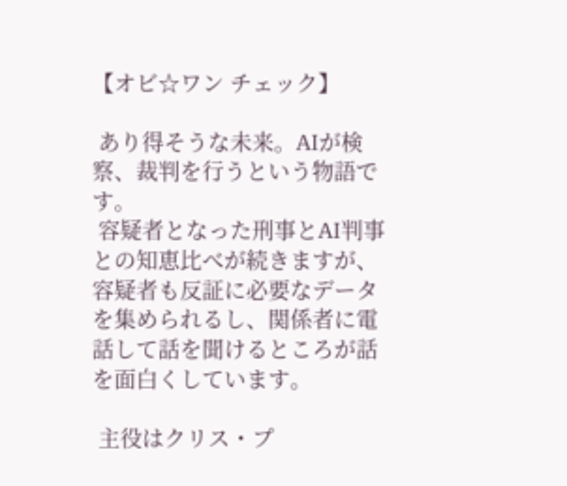【オビ☆ワン チェック】

 あり得そうな未来。AIが検察、裁判を行うという物語です。
 容疑者となった刑事とAI判事との知恵比べが続きますが、容疑者も反証に必要なデータを集められるし、関係者に電話して話を聞けるところが話を面白くしています。

 主役はクリス・プ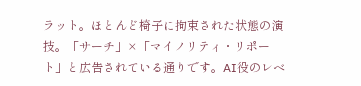ラット。ほとんど椅子に拘束された状態の演技。「サーチ」×「マイノリティ・リポート」と広告されている通りです。AI役のレベ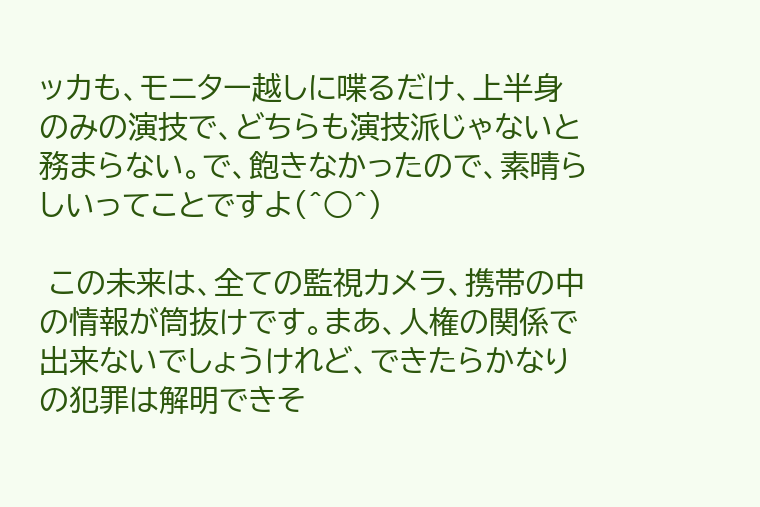ッカも、モニター越しに喋るだけ、上半身のみの演技で、どちらも演技派じゃないと務まらない。で、飽きなかったので、素晴らしいってことですよ(^○^)

 この未来は、全ての監視カメラ、携帯の中の情報が筒抜けです。まあ、人権の関係で出来ないでしょうけれど、できたらかなりの犯罪は解明できそ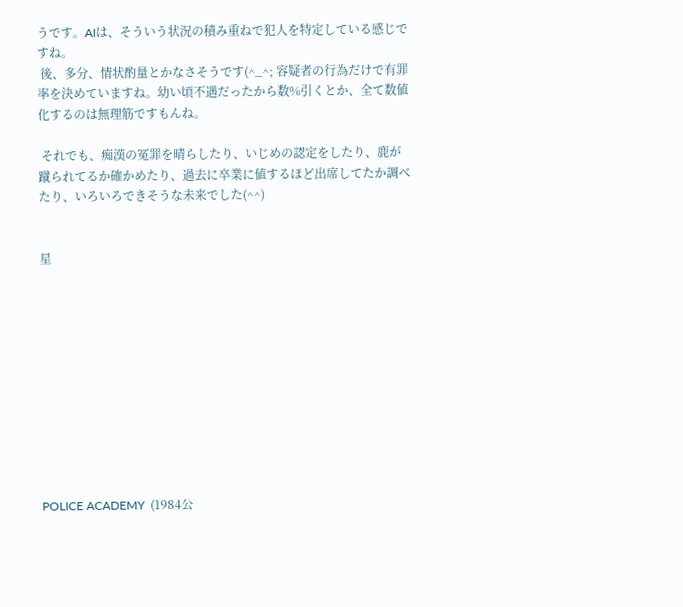うです。AIは、そういう状況の積み重ねで犯人を特定している感じですね。
 後、多分、情状酌量とかなさそうです(^_^; 容疑者の行為だけで有罪率を決めていますね。幼い頃不遇だったから数%引くとか、全て数値化するのは無理筋ですもんね。

 それでも、痴漢の冤罪を晴らしたり、いじめの認定をしたり、鹿が蹴られてるか確かめたり、過去に卒業に値するほど出席してたか調べたり、いろいろできそうな未来でした(^^)


星











POLICE ACADEMY  (1984公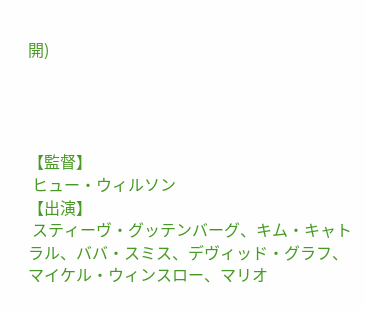開)




【監督】
 ヒュー・ウィルソン
【出演】
 スティーヴ・グッテンバーグ、キム・キャトラル、ババ・スミス、デヴィッド・グラフ、マイケル・ウィンスロー、マリオ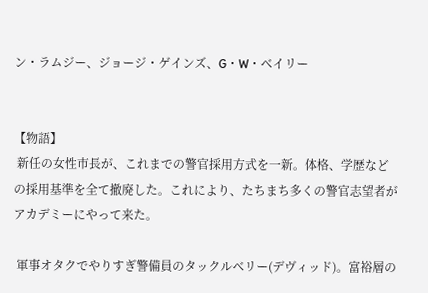ン・ラムジー、ジョージ・ゲインズ、G・W・ベイリー


【物語】
 新任の女性市長が、これまでの警官採用方式を一新。体格、学歴などの採用基準を全て撤廃した。これにより、たちまち多くの警官志望者がアカデミーにやって来た。

 軍事オタクでやりすぎ警備員のタックルベリー(デヴィッド)。富裕層の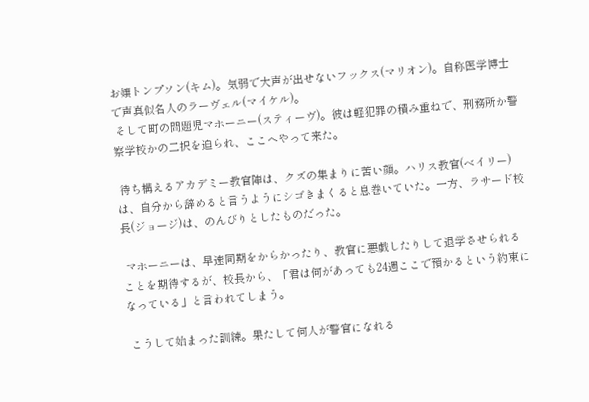お嬢トンプソン(キム)。気弱で大声が出せないフックス(マリオン)。自称医学博士で声真似名人のラーヴェル(マイケル)。
 そして町の問題児マホーニー(スティーヴ)。彼は軽犯罪の積み重ねで、刑務所か警察学校かの二択を迫られ、ここへやって来た。

 待ち構えるアカデミー教官陣は、クズの集まりに苦い顔。ハリス教官(ベイリー)は、自分から辞めると言うようにシゴきまくると息巻いていた。一方、ラサード校長(ジョージ)は、のんびりとしたものだった。

 マホーニーは、早速同期をからかったり、教官に悪戯したりして退学させられることを期待するが、校長から、「君は何があっても24週ここで預かるという約束になっている」と言われてしまう。

 こうして始まった訓練。果たして何人が警官になれる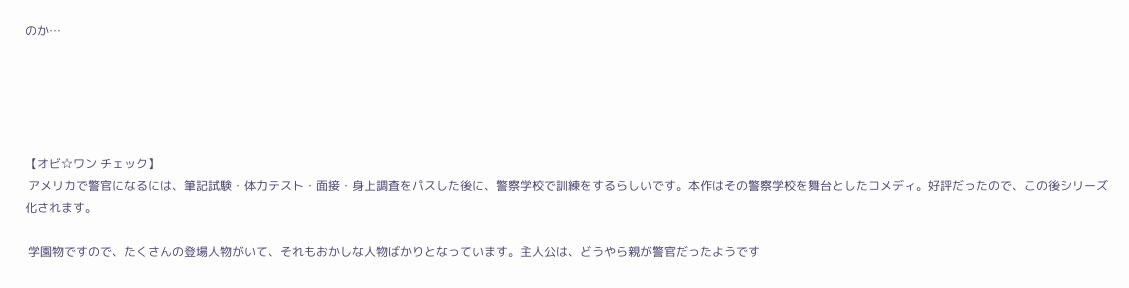のか…





【オビ☆ワン チェック】
 アメリカで警官になるには、筆記試験・体力テスト・面接・身上調査をパスした後に、警察学校で訓練をするらしいです。本作はその警察学校を舞台としたコメディ。好評だったので、この後シリーズ化されます。

 学園物ですので、たくさんの登場人物がいて、それもおかしな人物ばかりとなっています。主人公は、どうやら親が警官だったようです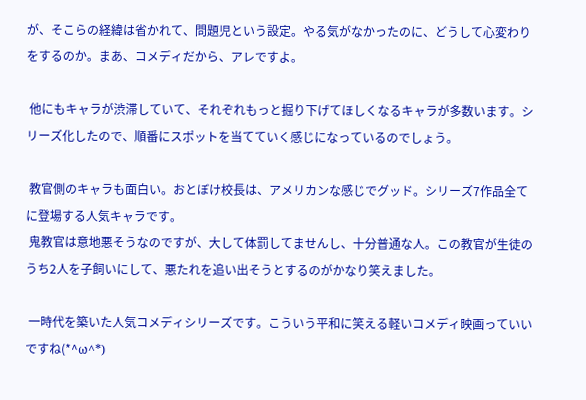が、そこらの経緯は省かれて、問題児という設定。やる気がなかったのに、どうして心変わりをするのか。まあ、コメディだから、アレですよ。

 他にもキャラが渋滞していて、それぞれもっと掘り下げてほしくなるキャラが多数います。シリーズ化したので、順番にスポットを当てていく感じになっているのでしょう。

 教官側のキャラも面白い。おとぼけ校長は、アメリカンな感じでグッド。シリーズ7作品全てに登場する人気キャラです。
 鬼教官は意地悪そうなのですが、大して体罰してませんし、十分普通な人。この教官が生徒のうち2人を子飼いにして、悪たれを追い出そうとするのがかなり笑えました。

 一時代を築いた人気コメディシリーズです。こういう平和に笑える軽いコメディ映画っていいですね(*^ω^*)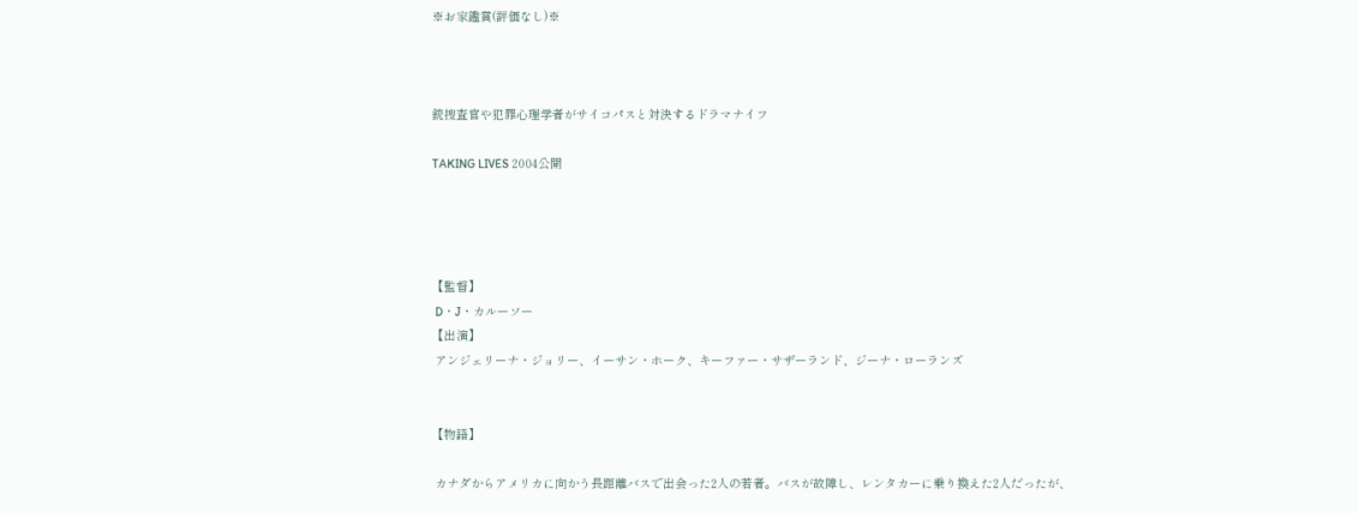※お家鑑賞(評価なし)※



銃捜査官や犯罪心理学者がサイコパスと対決するドラマナイフ

TAKING LIVES 2004公開




【監督】
 D・J・カルーソー
【出演】
 アンジェリーナ・ジョリー、イーサン・ホーク、キーファー・サザーランド、ジーナ・ローランズ


【物語】

 カナダからアメリカに向かう長距離バスで出会った2人の若者。バスが故障し、レンタカーに乗り換えた2人だったが、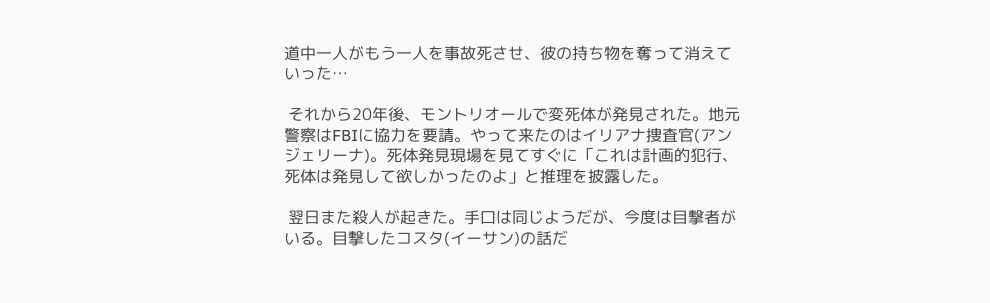道中一人がもう一人を事故死させ、彼の持ち物を奪って消えていった…

 それから20年後、モントリオールで変死体が発見された。地元警察はFBIに協力を要請。やって来たのはイリアナ捜査官(アンジェリーナ)。死体発見現場を見てすぐに「これは計画的犯行、死体は発見して欲しかったのよ」と推理を披露した。

 翌日また殺人が起きた。手口は同じようだが、今度は目撃者がいる。目撃したコスタ(イーサン)の話だ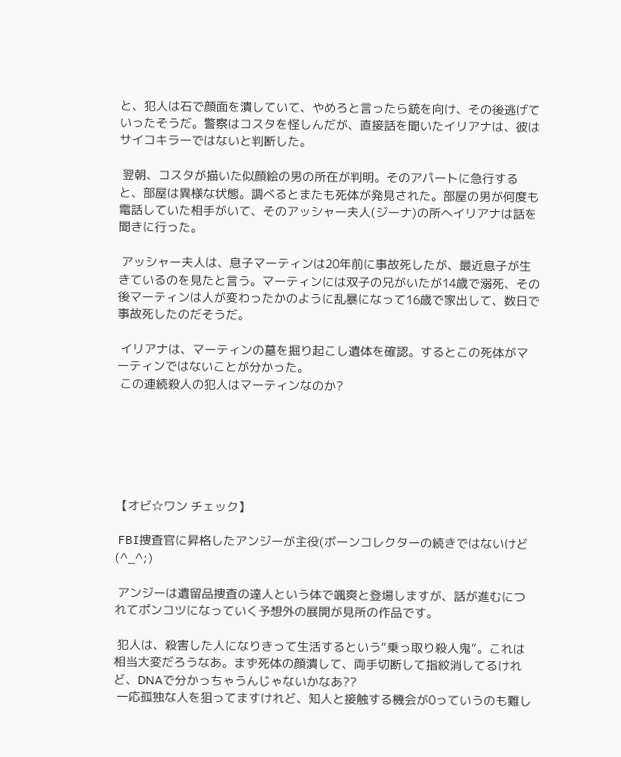と、犯人は石で顔面を潰していて、やめろと言ったら銃を向け、その後逃げていったそうだ。警察はコスタを怪しんだが、直接話を聞いたイリアナは、彼はサイコキラーではないと判断した。

 翌朝、コスタが描いた似顔絵の男の所在が判明。そのアパートに急行すると、部屋は異様な状態。調べるとまたも死体が発見された。部屋の男が何度も電話していた相手がいて、そのアッシャー夫人(ジーナ)の所へイリアナは話を聞きに行った。

 アッシャー夫人は、息子マーティンは20年前に事故死したが、最近息子が生きているのを見たと言う。マーティンには双子の兄がいたが14歳で溺死、その後マーティンは人が変わったかのように乱暴になって16歳で家出して、数日で事故死したのだそうだ。

 イリアナは、マーティンの墓を掘り起こし遺体を確認。するとこの死体がマーティンではないことが分かった。
 この連続殺人の犯人はマーティンなのか?






【オビ☆ワン チェック】

 FBI捜査官に昇格したアンジーが主役(ボーンコレクターの続きではないけど(^_^;)

 アンジーは遺留品捜査の達人という体で颯爽と登場しますが、話が進むにつれてポンコツになっていく予想外の展開が見所の作品です。

 犯人は、殺害した人になりきって生活するという“乗っ取り殺人鬼”。これは相当大変だろうなあ。まず死体の顔潰して、両手切断して指紋消してるけれど、DNAで分かっちゃうんじゃないかなあ??
 一応孤独な人を狙ってますけれど、知人と接触する機会が0っていうのも難し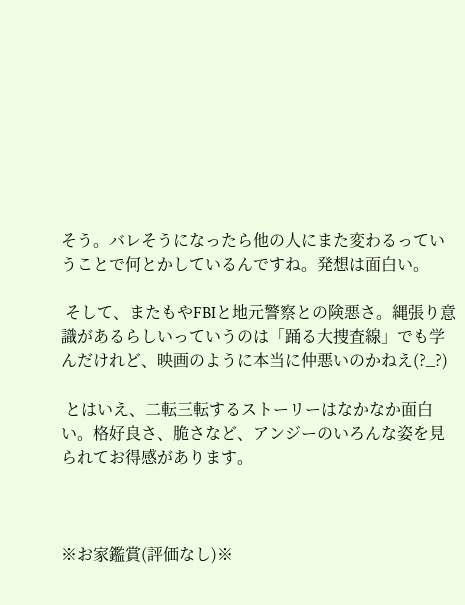そう。バレそうになったら他の人にまた変わるっていうことで何とかしているんですね。発想は面白い。

 そして、またもやFBIと地元警察との険悪さ。縄張り意識があるらしいっていうのは「踊る大捜査線」でも学んだけれど、映画のように本当に仲悪いのかねえ(?_?)

 とはいえ、二転三転するストーリーはなかなか面白い。格好良さ、脆さなど、アンジーのいろんな姿を見られてお得感があります。



※お家鑑賞(評価なし)※